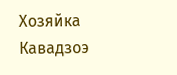Хозяйка Кавадзоэ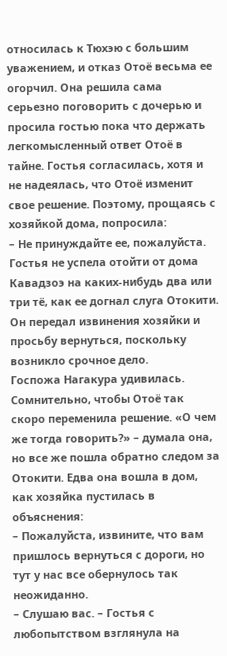относилась к Тюхэю с большим уважением, и отказ Отоё весьма ее огорчил. Она решила сама серьезно поговорить с дочерью и просила гостью пока что держать легкомысленный ответ Отоё в тайне. Гостья согласилась, хотя и не надеялась, что Отоё изменит свое решение. Поэтому, прощаясь с хозяйкой дома, попросила:
– Не принуждайте ее, пожалуйста.
Гостья не успела отойти от дома Кавадзоэ на каких-нибудь два или три тё, как ее догнал слуга Отокити. Он передал извинения хозяйки и просьбу вернуться, поскольку возникло срочное дело.
Госпожа Нагакура удивилась. Сомнительно, чтобы Отоё так скоро переменила решение. «О чем же тогда говорить?» – думала она, но все же пошла обратно следом за Отокити. Едва она вошла в дом, как хозяйка пустилась в объяснения:
– Пожалуйста, извините, что вам пришлось вернуться с дороги, но тут у нас все обернулось так неожиданно.
– Слушаю вас. – Гостья с любопытством взглянула на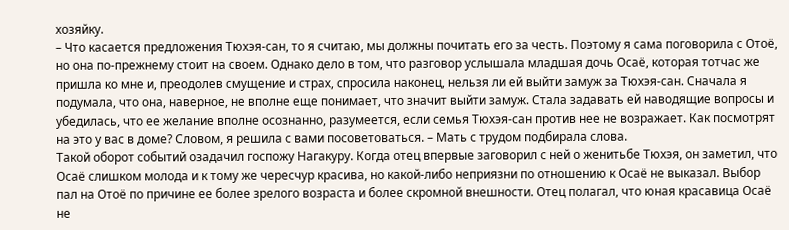хозяйку.
– Что касается предложения Тюхэя-сан, то я считаю, мы должны почитать его за честь. Поэтому я сама поговорила с Отоё, но она по-прежнему стоит на своем. Однако дело в том, что разговор услышала младшая дочь Осаё, которая тотчас же пришла ко мне и, преодолев смущение и страх, спросила наконец, нельзя ли ей выйти замуж за Тюхэя-сан. Сначала я подумала, что она, наверное, не вполне еще понимает, что значит выйти замуж. Стала задавать ей наводящие вопросы и убедилась, что ее желание вполне осознанно, разумеется, если семья Тюхэя-сан против нее не возражает. Как посмотрят на это у вас в доме? Словом, я решила с вами посоветоваться. – Мать с трудом подбирала слова.
Такой оборот событий озадачил госпожу Нагакуру. Когда отец впервые заговорил с ней о женитьбе Тюхэя, он заметил, что Осаё слишком молода и к тому же чересчур красива, но какой-либо неприязни по отношению к Осаё не выказал. Выбор пал на Отоё по причине ее более зрелого возраста и более скромной внешности. Отец полагал, что юная красавица Осаё не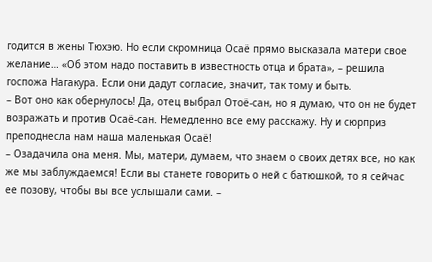годится в жены Тюхэю. Но если скромница Осаё прямо высказала матери свое желание… «Об этом надо поставить в известность отца и брата», – решила госпожа Нагакура. Если они дадут согласие, значит, так тому и быть.
– Вот оно как обернулось! Да, отец выбрал Отоё-сан, но я думаю, что он не будет возражать и против Осаё-сан. Немедленно все ему расскажу. Ну и сюрприз преподнесла нам наша маленькая Осаё!
– Озадачила она меня. Мы, матери, думаем, что знаем о своих детях все, но как же мы заблуждаемся! Если вы станете говорить о ней с батюшкой, то я сейчас ее позову, чтобы вы все услышали сами. –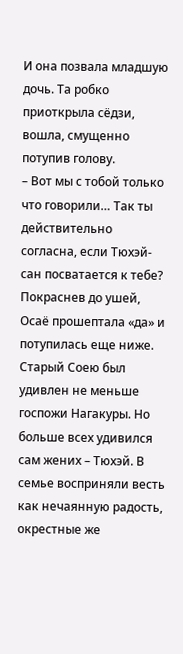И она позвала младшую дочь. Та робко приоткрыла сёдзи, вошла, смущенно потупив голову.
– Вот мы с тобой только что говорили… Так ты действительно согласна, если Тюхэй-сан посватается к тебе?
Покраснев до ушей, Осаё прошептала «да» и потупилась еще ниже.
Старый Соею был удивлен не меньше госпожи Нагакуры. Но больше всех удивился сам жених – Тюхэй. В семье восприняли весть как нечаянную радость, окрестные же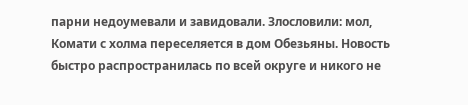парни недоумевали и завидовали. Злословили: мол, Комати с холма переселяется в дом Обезьяны. Новость быстро распространилась по всей округе и никого не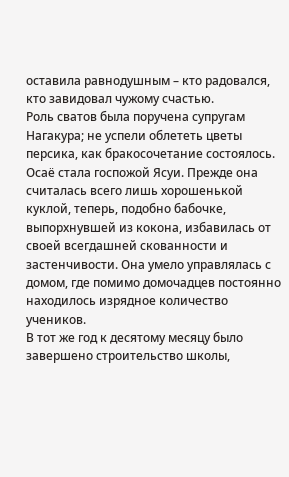оставила равнодушным – кто радовался, кто завидовал чужому счастью.
Роль сватов была поручена супругам Нагакура; не успели облететь цветы персика, как бракосочетание состоялось. Осаё стала госпожой Ясуи. Прежде она считалась всего лишь хорошенькой куклой, теперь, подобно бабочке, выпорхнувшей из кокона, избавилась от своей всегдашней скованности и застенчивости. Она умело управлялась с домом, где помимо домочадцев постоянно находилось изрядное количество учеников.
В тот же год к десятому месяцу было завершено строительство школы,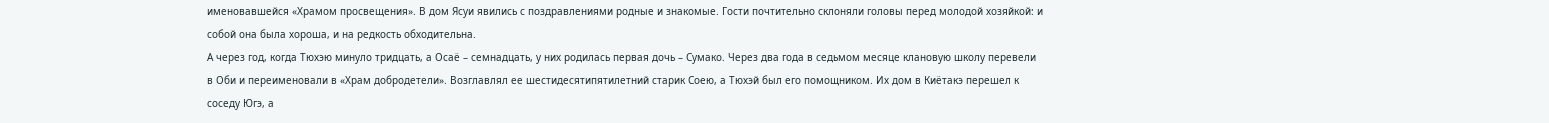именовавшейся «Храмом просвещения». В дом Ясуи явились с поздравлениями родные и знакомые. Гости почтительно склоняли головы перед молодой хозяйкой: и собой она была хороша, и на редкость обходительна.
А через год, когда Тюхэю минуло тридцать, а Осаё – семнадцать, у них родилась первая дочь – Сумако. Через два года в седьмом месяце клановую школу перевели в Оби и переименовали в «Храм добродетели». Возглавлял ее шестидесятипятилетний старик Соею, а Тюхэй был его помощником. Их дом в Киётакэ перешел к соседу Югэ, а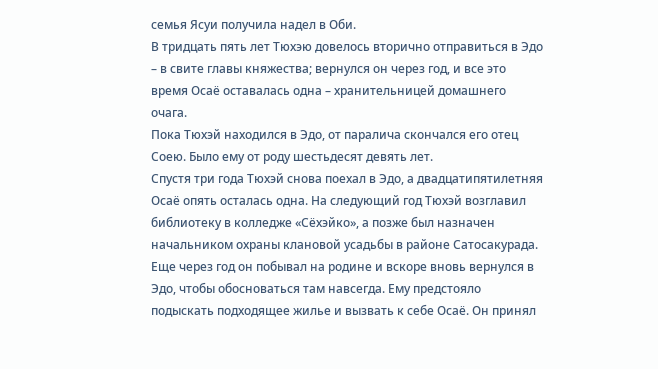семья Ясуи получила надел в Оби.
В тридцать пять лет Тюхэю довелось вторично отправиться в Эдо – в свите главы княжества; вернулся он через год, и все это время Осаё оставалась одна – хранительницей домашнего очага.
Пока Тюхэй находился в Эдо, от паралича скончался его отец Соею. Было ему от роду шестьдесят девять лет.
Спустя три года Тюхэй снова поехал в Эдо, а двадцатипятилетняя Осаё опять осталась одна. На следующий год Тюхэй возглавил библиотеку в колледже «Сёхэйко», а позже был назначен начальником охраны клановой усадьбы в районе Сатосакурада.
Еще через год он побывал на родине и вскоре вновь вернулся в Эдо, чтобы обосноваться там навсегда. Ему предстояло подыскать подходящее жилье и вызвать к себе Осаё. Он принял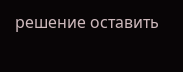решение оставить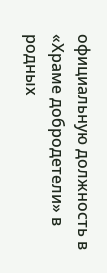официальную должность в «Храме добродетели» в родных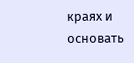краях и основать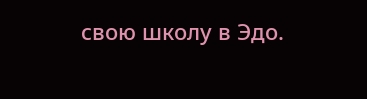свою школу в Эдо.